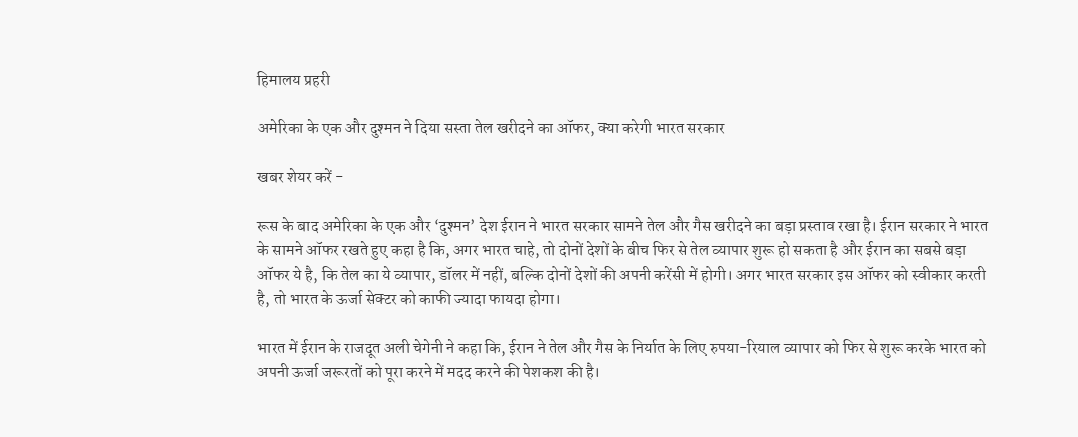हिमालय प्रहरी

अमेरिका के एक और दुश्मन ने दिया सस्ता तेल खरीदने का ऑफर, क्या करेगी भारत सरकार

खबर शेयर करें -

रूस के बाद अमेरिका के एक और ‘दुश्मन’ देश ईरान ने भारत सरकार सामने तेल और गैस खरीदने का बड़ा प्रस्ताव रखा है। ईरान सरकार ने भारत के सामने ऑफर रखते हुए कहा है कि, अगर भारत चाहे, तो दोनों देशों के बीच फिर से तेल व्यापार शुरू हो सकता है और ईरान का सबसे बड़ा ऑफर ये है, कि तेल का ये व्यापार, डॉलर में नहीं, बल्कि दोनों देशों की अपनी करेंसी में होगी। अगर भारत सरकार इस ऑफर को स्वीकार करती है, तो भारत के ऊर्जा सेक्टर को काफी ज्यादा फायदा होगा।

भारत में ईरान के राजदूत अली चेगेनी ने कहा कि, ईरान ने तेल और गैस के निर्यात के लिए रुपया-रियाल व्यापार को फिर से शुरू करके भारत को अपनी ऊर्जा जरूरतों को पूरा करने में मदद करने की पेशकश की है।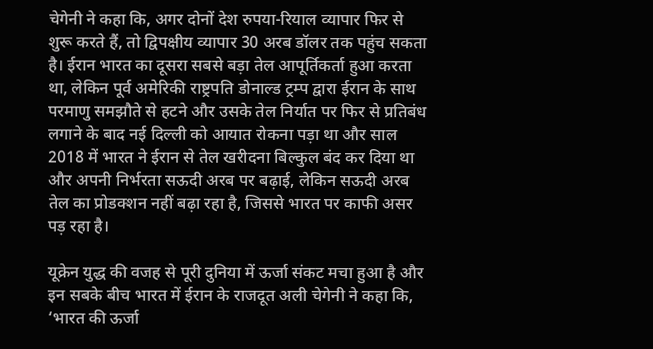चेगेनी ने कहा कि, अगर दोनों देश रुपया-रियाल व्यापार फिर से शुरू करते हैं, तो द्विपक्षीय व्यापार 30 अरब डॉलर तक पहुंच सकता है। ईरान भारत का दूसरा सबसे बड़ा तेल आपूर्तिकर्ता हुआ करता था, लेकिन पूर्व अमेरिकी राष्ट्रपति डोनाल्ड ट्रम्प द्वारा ईरान के साथ परमाणु समझौते से हटने और उसके तेल निर्यात पर फिर से प्रतिबंध लगाने के बाद नई दिल्ली को आयात रोकना पड़ा था और साल 2018 में भारत ने ईरान से तेल खरीदना बिल्कुल बंद कर दिया था और अपनी निर्भरता सऊदी अरब पर बढ़ाई, लेकिन सऊदी अरब तेल का प्रोडक्शन नहीं बढ़ा रहा है, जिससे भारत पर काफी असर पड़ रहा है।

यूक्रेन युद्ध की वजह से पूरी दुनिया में ऊर्जा संकट मचा हुआ है और इन सबके बीच भारत में ईरान के राजदूत अली चेगेनी ने कहा कि, ‘भारत की ऊर्जा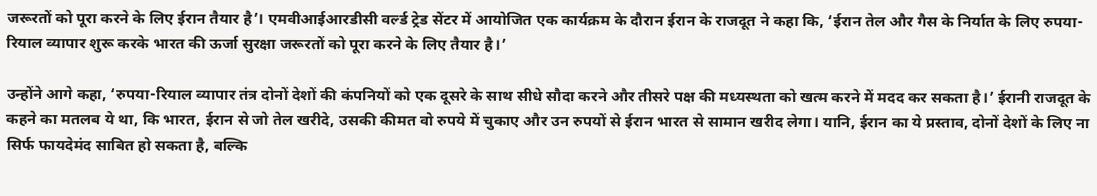जरूरतों को पूरा करने के लिए ईरान तैयार है’। एमवीआईआरडीसी वर्ल्ड ट्रेड सेंटर में आयोजित एक कार्यक्रम के दौरान ईरान के राजदूत ने कहा कि, ‘ईरान तेल और गैस के निर्यात के लिए रुपया-रियाल व्यापार शुरू करके भारत की ऊर्जा सुरक्षा जरूरतों को पूरा करने के लिए तैयार है।’

उन्होंने आगे कहा, ‘रुपया-रियाल व्यापार तंत्र दोनों देशों की कंपनियों को एक दूसरे के साथ सीधे सौदा करने और तीसरे पक्ष की मध्यस्थता को खत्म करने में मदद कर सकता है।’ ईरानी राजदूत के कहने का मतलब ये था, कि भारत, ईरान से जो तेल खरीदे, उसकी कीमत वो रुपये में चुकाए और उन रुपयों से ईरान भारत से सामान खरीद लेगा। यानि, ईरान का ये प्रस्ताव, दोनों देशों के लिए ना सिर्फ फायदेमंद साबित हो सकता है, बल्कि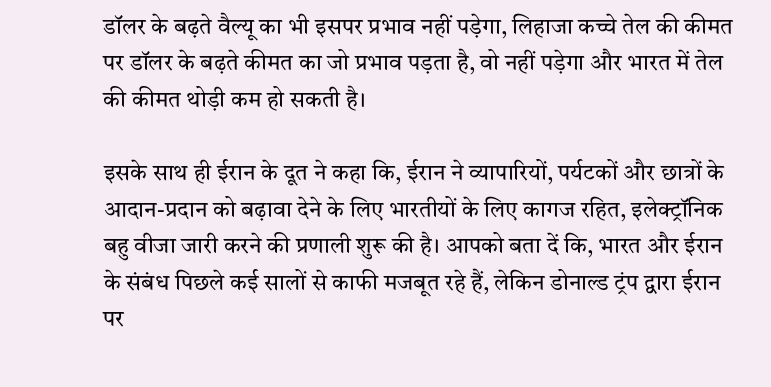डॉलर के बढ़ते वैल्यू का भी इसपर प्रभाव नहीं पड़ेगा, लिहाजा कच्चे तेल की कीमत पर डॉलर के बढ़ते कीमत का जो प्रभाव पड़ता है, वो नहीं पड़ेगा और भारत में तेल की कीमत थोड़ी कम हो सकती है।

इसके साथ ही ईरान के दूत ने कहा कि, ईरान ने व्यापारियों, पर्यटकों और छात्रों के आदान-प्रदान को बढ़ावा देने के लिए भारतीयों के लिए कागज रहित, इलेक्ट्रॉनिक बहु वीजा जारी करने की प्रणाली शुरू की है। आपको बता दें कि, भारत और ईरान के संबंध पिछले कई सालों से काफी मजबूत रहे हैं, लेकिन डोनाल्ड ट्रंप द्वारा ईरान पर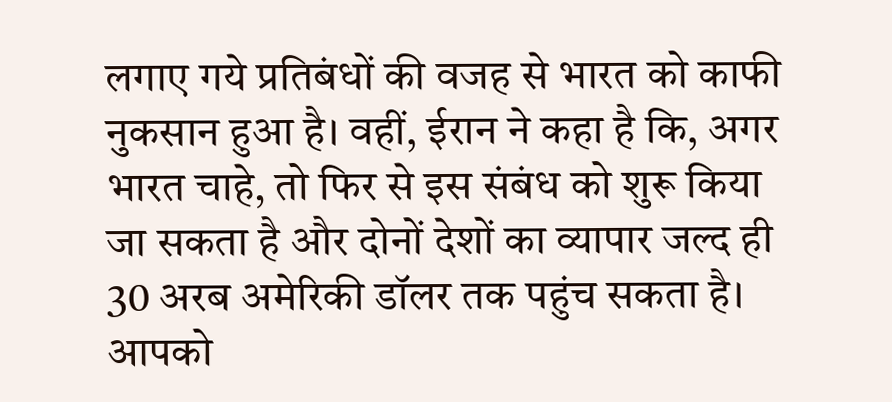लगाए गये प्रतिबंधों की वजह से भारत को काफी नुकसान हुआ है। वहीं, ईरान ने कहा है कि, अगर भारत चाहे, तो फिर से इस संबंध को शुरू किया जा सकता है और दोनों देशों का व्यापार जल्द ही 30 अरब अमेरिकी डॉलर तक पहुंच सकता है। आपको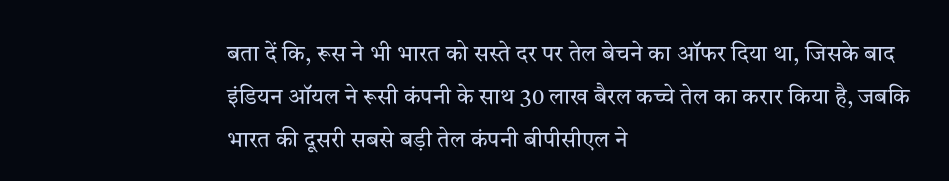बता दें कि, रूस ने भी भारत को सस्ते दर पर तेल बेचने का ऑफर दिया था, जिसके बाद इंडियन ऑयल ने रूसी कंपनी के साथ 30 लाख बैरल कच्चे तेल का करार किया है, जबकि भारत की दूसरी सबसे बड़ी तेल कंपनी बीपीसीएल ने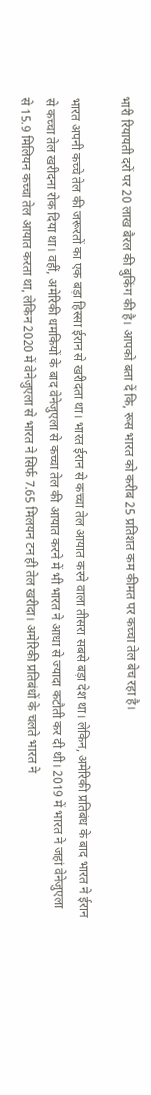भारी रियायती दरों पर 20 लाख बैरल की बुकिंग की है। आपको बता दें कि, रूस भारत को करीब 25 प्रतिशत कम कीमत पर कच्चा तेल बेच रहा है।

भारत अपनी कच्चे तेल की जरूरतों का एक बड़ा हिस्सा ईरान से खरीदता था। भारत ईरान से कच्चा तेल आयात करने वाला तीसरा सबसे बड़ा देश था। लेकिन, अमेरिकी प्रतिबंध के बाद भारत ने ईरान से कच्चा तेल खरीदना रोक दिया था। वहीं, अमेरिकी धमकियों के बाद वेनेजुएला से कच्चा तेल की आयात करने में भी भारत ने आधा से ज्यादा कटौती कर दी थी। 2019 में भारत ने जहां वेनेजुएला से 15.9 मिलियन कच्चा तेल आयात करता था, लेकिन 2020 में वेनेजुएला से भारत ने सिर्फ 7.65 मिलयन टन ही तेल खरीदा। अमेरिकी प्रतिबंधों के चलते भारत ने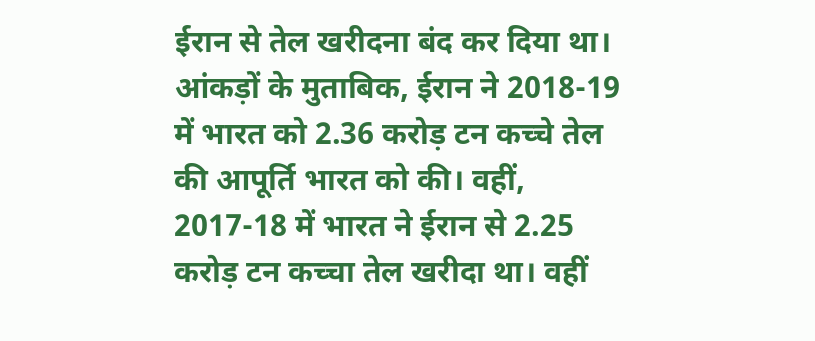ईरान से तेल खरीदना बंद कर दिया था। आंकड़ों के मुताबिक, ईरान ने 2018-19 में भारत को 2.36 करोड़ टन कच्चे तेल की आपूर्ति भारत को की। वहीं, 2017-18 में भारत ने ईरान से 2.25 करोड़ टन कच्चा तेल खरीदा था। वहीं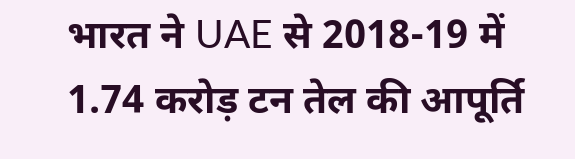भारत ने UAE से 2018-19 में 1.74 करोड़ टन तेल की आपूर्ति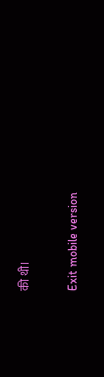की थी।

Exit mobile version